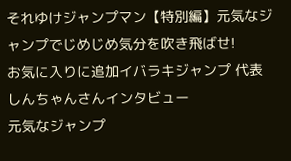それゆけジャンプマン【特別編】元気なジャンプでじめじめ気分を吹き飛ばせ!
お気に入りに追加イバラキジャンプ 代表 しんちゃんさんインタビュー
元気なジャンプ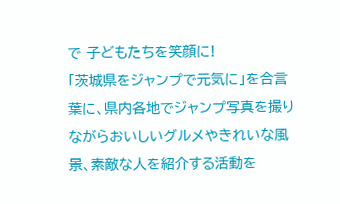で 子どもたちを笑顔に!
「茨城県をジャンプで元気に」を合言葉に、県内各地でジャンプ写真を撮りながらおいしいグルメやきれいな風景、素敵な人を紹介する活動を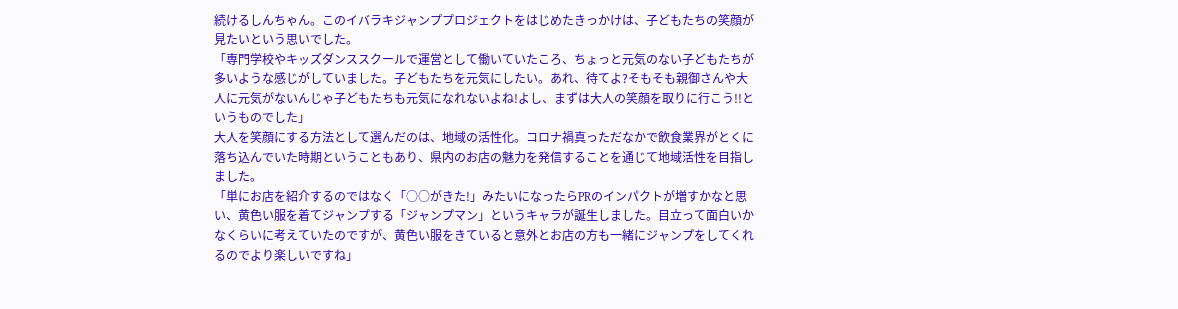続けるしんちゃん。このイバラキジャンププロジェクトをはじめたきっかけは、子どもたちの笑顔が見たいという思いでした。
「専門学校やキッズダンススクールで運営として働いていたころ、ちょっと元気のない子どもたちが多いような感じがしていました。子どもたちを元気にしたい。あれ、待てよ?そもそも親御さんや大人に元気がないんじゃ子どもたちも元気になれないよね!よし、まずは大人の笑顔を取りに行こう!!というものでした」
大人を笑顔にする方法として選んだのは、地域の活性化。コロナ禍真っただなかで飲食業界がとくに落ち込んでいた時期ということもあり、県内のお店の魅力を発信することを通じて地域活性を目指しました。
「単にお店を紹介するのではなく「○○がきた!」みたいになったらPRのインパクトが増すかなと思い、黄色い服を着てジャンプする「ジャンプマン」というキャラが誕生しました。目立って面白いかなくらいに考えていたのですが、黄色い服をきていると意外とお店の方も一緒にジャンプをしてくれるのでより楽しいですね」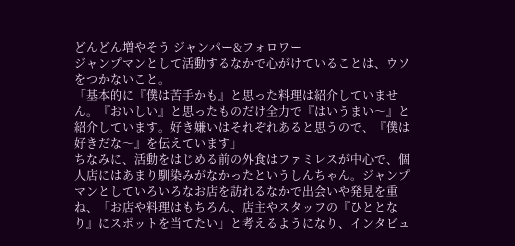どんどん増やそう ジャンパー&フォロワー
ジャンプマンとして活動するなかで心がけていることは、ウソをつかないこと。
「基本的に『僕は苦手かも』と思った料理は紹介していません。『おいしい』と思ったものだけ全力で『はいうまい〜』と紹介しています。好き嫌いはそれぞれあると思うので、『僕は好きだな〜』を伝えています」
ちなみに、活動をはじめる前の外食はファミレスが中心で、個人店にはあまり馴染みがなかったというしんちゃん。ジャンプマンとしていろいろなお店を訪れるなかで出会いや発見を重ね、「お店や料理はもちろん、店主やスタッフの『ひととなり』にスポットを当てたい」と考えるようになり、インタビュ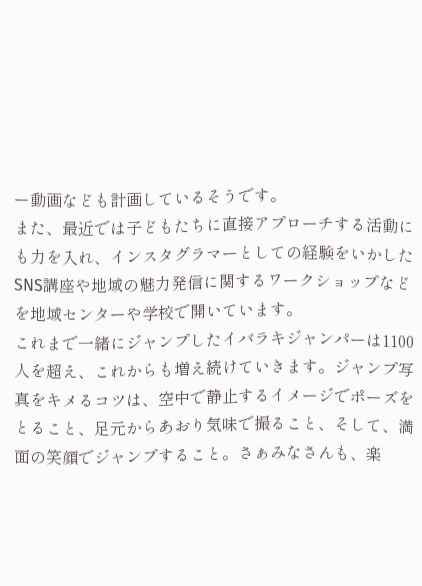ー動画なども計画しているそうです。
また、最近では子どもたちに直接アプローチする活動にも力を入れ、インスタグラマーとしての経験をいかしたSNS講座や地域の魅力発信に関するワークショップなどを地域センターや学校で開いています。
これまで一緒にジャンプしたイバラキジャンパーは1100人を超え、これからも増え続けていきます。ジャンプ写真をキメるコツは、空中で静止するイメージでポーズをとること、足元からあおり気味で撮ること、そして、満面の笑顔でジャンプすること。さぁみなさんも、楽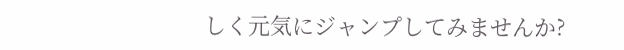しく元気にジャンプしてみませんか?